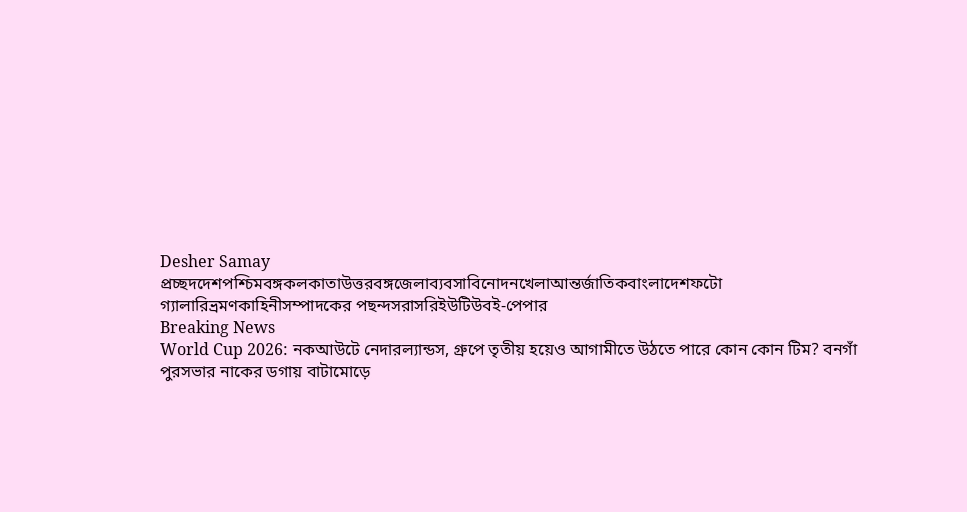Desher Samay
প্রচ্ছদদেশপশ্চিমবঙ্গকলকাতাউত্তরবঙ্গজেলাব্যবসাবিনোদনখেলাআন্তর্জাতিকবাংলাদেশফটো গ্যালারিভ্রমণকাহিনীসম্পাদকের পছন্দসরাসরিইউটিউবই-পেপার
Breaking News
World Cup 2026: নকআউটে নেদারল্যান্ডস, গ্রুপে তৃতীয় হয়েও আগামীতে উঠতে পারে কোন কোন টিম? বনগাঁ পুরসভার নাকের ডগায় বাটামোড়ে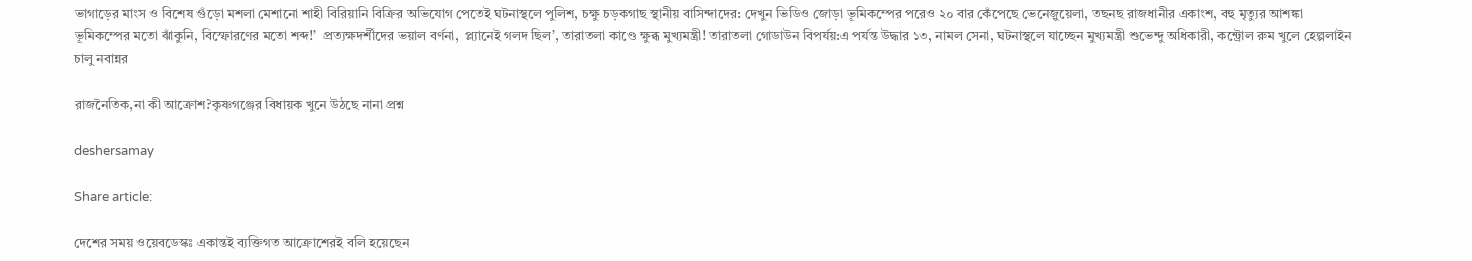ভাগাড়ের মাংস ও বিশেষ গুঁড়ো মশলা মেশানো শাহী বিরিয়ানি বিক্রির অভিযোগ পেতেই ঘটনাস্থলে পুলিশ, চক্ষু চড়কগাছ স্থানীয় বাসিন্দাদের: দেখুন ভিডিও জোড়া ভূমিকম্পের পরেও ২০ বার কেঁপেছে ভেনেজ়ুয়েলা, তছনছ রাজধানীর একাংশ, বহু মৃত্যুর আশঙ্কা ভূমিকম্পের মতো ঝাঁকুনি, বিস্ফোরণের মতো শব্দ!’  প্রত্যক্ষদর্শীদের ভয়াল বর্ণনা,  প্ল্যানেই গলদ ছিল’, তারাতলা কাণ্ডে ক্ষুব্ধ মুখ্যমন্ত্রী! তারাতলা গোডাউন বিপর্যয়:এ পর্যন্ত উদ্ধার ১৩, নামল সেনা, ঘটনাস্থলে যাচ্ছেন মুখ্যমন্ত্রী শুভেন্দু অধিকারী, কন্ট্রোল রুম খুলে হেল্পলাইন চালু নবান্নর

রাজনৈতিক,না কী আক্রোশ?কৃষ্ণগঞ্জের বিধায়ক খুনে উঠছে নানা প্রশ্ন

deshersamay

Share article:

দেশের সময় ওয়েবডেস্কঃ একান্তই ব্যক্তিগত আক্রোশেরই বলি হয়েছেন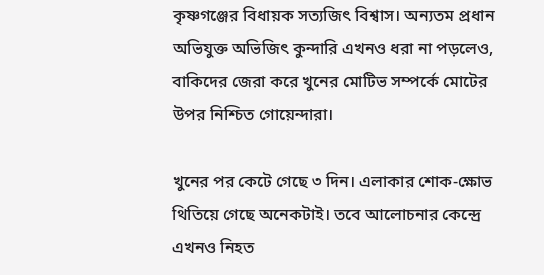কৃষ্ণগঞ্জের বিধায়ক সত্যজিৎ বিশ্বাস। অন্যতম প্রধান অভিযুক্ত অভিজিৎ কুন্দারি এখনও ধরা না পড়লেও, বাকিদের জেরা করে খুনের মোটিভ সম্পর্কে মোটের উপর নিশ্চিত গোয়েন্দারা।

খুনের পর কেটে গেছে ৩ দিন। এলাকার শোক-ক্ষোভ থিতিয়ে গেছে অনেকটাই। তবে আলোচনার কেন্দ্রে এখনও নিহত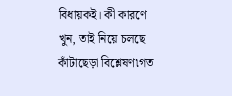বিধায়কই। কী কারণে খুন, তাই নিয়ে চলছে কাঁটাছেড়া বিশ্লেষণ৷গত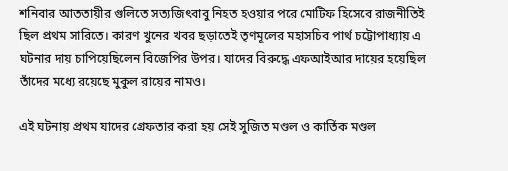শনিবার আততায়ীর গুলিতে সত্যজিৎবাবু নিহত হওয়ার পরে মোটিফ হিসেবে রাজনীতিই ছিল প্রথম সারিতে। কারণ খুনের খবর ছড়াতেই তৃণমূলের মহাসচিব পার্থ চট্টোপাধ্যায় এ ঘটনার দায় চাপিয়েছিলেন বিজেপির উপর। যাদের বিরুদ্ধে এফআইআর দায়ের হয়েছিল তাঁদের মধ্যে রয়েছে মুকুল রায়ের নামও।

এই ঘটনায় প্রথম যাদের গ্রেফতার করা হয় সেই সুজিত মণ্ডল ও কার্তিক মণ্ডল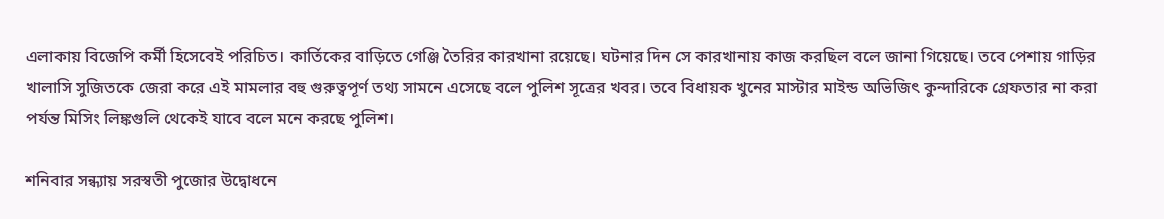এলাকায় বিজেপি কর্মী হিসেবেই পরিচিত। কার্তিকের বাড়িতে গেঞ্জি তৈরির কারখানা রয়েছে। ঘটনার দিন সে কারখানায় কাজ করছিল বলে জানা গিয়েছে। তবে পেশায় গাড়ির খালাসি সুজিতকে জেরা করে এই মামলার বহু গুরুত্বপূর্ণ তথ্য সামনে এসেছে বলে পুলিশ সূত্রের খবর। তবে বিধায়ক খুনের মাস্টার মাইন্ড অভিজিৎ কুন্দারিকে গ্রেফতার না করা পর্যন্ত মিসিং লিঙ্কগুলি থেকেই যাবে বলে মনে করছে পুলিশ।

শনিবার সন্ধ্যায় সরস্বতী পুজোর উদ্বোধনে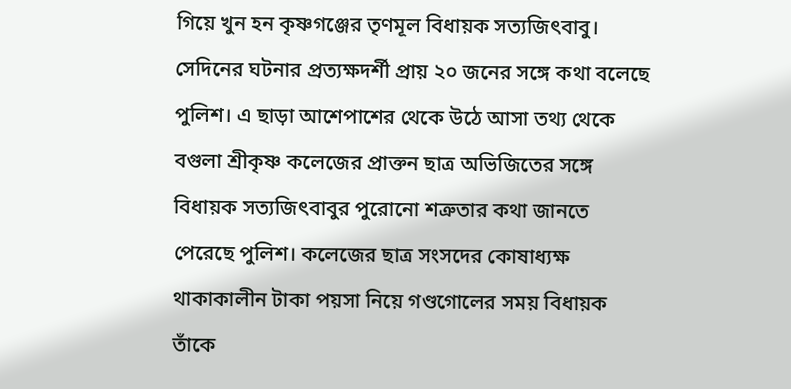গিয়ে খুন হন কৃষ্ণগঞ্জের তৃণমূল বিধায়ক সত্যজিৎবাবু। সেদিনের ঘটনার প্রত্যক্ষদর্শী প্রায় ২০ জনের সঙ্গে কথা বলেছে পুলিশ। এ ছাড়া আশেপাশের থেকে উঠে আসা তথ্য থেকে বগুলা শ্রীকৃষ্ণ কলেজের প্রাক্তন ছাত্র অভিজিতের সঙ্গে বিধায়ক সত্যজিৎবাবুর পুরোনো শত্রুতার কথা জানতে পেরেছে পুলিশ। কলেজের ছাত্র সংসদের কোষাধ্যক্ষ থাকাকালীন টাকা পয়সা নিয়ে গণ্ডগোলের সময় বিধায়ক তাঁকে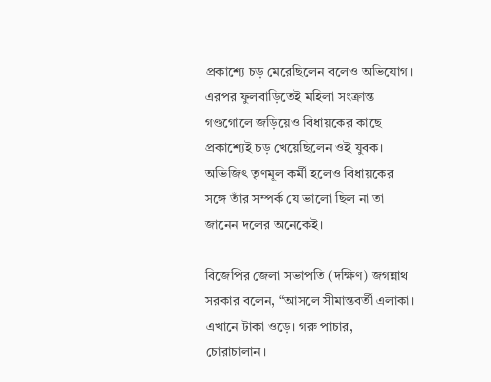প্রকাশ্যে চড় মেরেছিলেন বলেও অভিযোগ। এরপর ফুলবাড়িতেই মহিলা সংক্রান্ত গণ্ডগোলে জড়িয়েও বিধায়কের কাছে প্রকাশ্যেই চড় খেয়েছিলেন ওই যুবক। অভিজিৎ তৃণমূল কর্মী হলেও বিধায়কের সঙ্গে তাঁর সম্পর্ক যে ভালো ছিল না তা জানেন দলের অনেকেই।

বিজেপির জেলা সভাপতি (দক্ষিণ) জগন্নাথ সরকার বলেন, “আসলে সীমান্তবর্তী এলাকা। এখানে টাকা ওড়ে। গরু পাচার, চোরাচালান।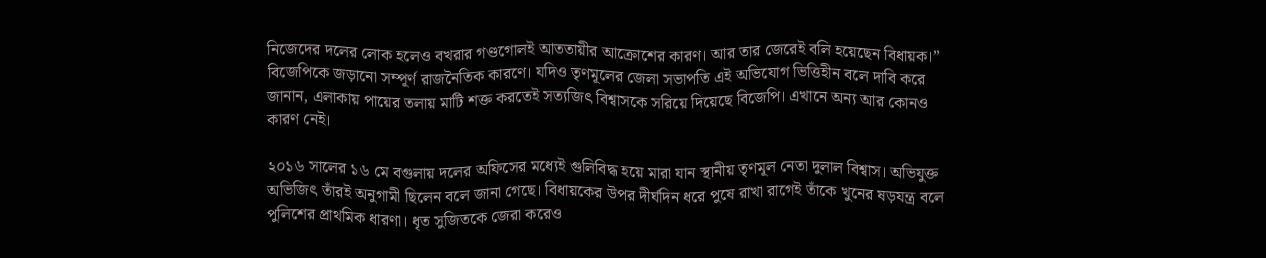নিজেদের দলের লোক হলেও বখরার গণ্ডগোলই আততায়ীর আক্রোশের কারণ। আর তার জেরেই বলি হয়েছেন বিধায়ক।” বিজেপিকে জড়ানো সম্পূর্ণ রাজনৈতিক কারণে। যদিও তৃণমূলের জেলা সভাপতি এই অভিযোগ ভিত্তিহীন বলে দাবি করে জানান, এলাকায় পায়ের তলায় মাটি শক্ত করতেই সত্যজিৎ বিশ্বাসকে সরিয়ে দিয়েছে বিজেপি। এখানে অন্য আর কোনও কারণ নেই।

২০১৬ সালের ১৬ মে বগুলায় দলের অফিসের মধ্যেই গুলিবিদ্ধ হয়ে মারা যান স্থানীয় তৃণমূল নেতা দুলাল বিশ্বাস। অভিযুক্ত অভিজিৎ তাঁরই অনুগামী ছিলেন বলে জানা গেছে। বিধায়কের উপর দীর্ঘদিন ধরে পুষে রাখা রাগেই তাঁকে খুনের ষড়যন্ত্র বলে পুলিশের প্রাথমিক ধারণা। ধৃত সুজিতকে জেরা করেও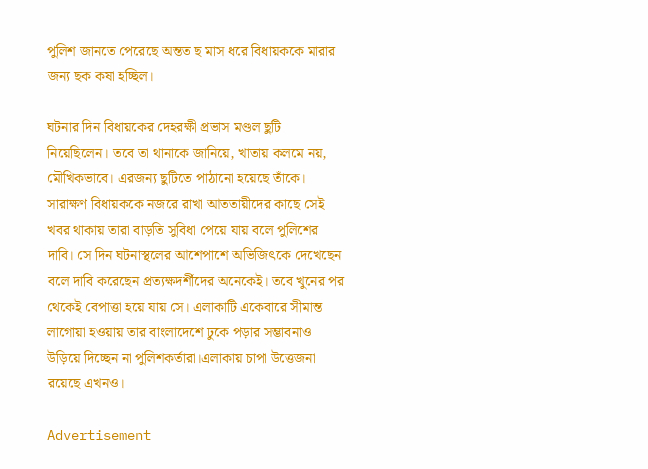পুলিশ জানতে পেরেছে অন্তত ছ মাস ধরে বিধায়ককে মারার জন্য ছক কষা হচ্ছিল।

ঘটনার দিন বিধায়কের দেহরক্ষী প্রভাস মণ্ডল ছুটি নিয়েছিলেন। তবে তা থানাকে জানিয়ে, খাতায় কলমে নয়, মৌখিকভাবে। এরজন্য ছুটিতে পাঠানো হয়েছে তাঁকে। সারাক্ষণ বিধায়ককে নজরে রাখা আততায়ীদের কাছে সেই খবর থাকায় তারা বাড়তি সুবিধা পেয়ে যায় বলে পুলিশের দাবি। সে দিন ঘটনাস্থলের আশেপাশে অভিজিৎকে দেখেছেন বলে দাবি করেছেন প্রত্যক্ষদর্শীদের অনেকেই। তবে খুনের পর থেকেই বেপাত্তা হয়ে যায় সে। এলাকাটি একেবারে সীমান্ত লাগোয়া হওয়ায় তার বাংলাদেশে ঢুকে পড়ার সম্ভাবনাও উড়িয়ে দিচ্ছেন না পুলিশকর্তারা।এলাকায় চাপা উত্তেজনা রয়েছে এখনও।

Advertisement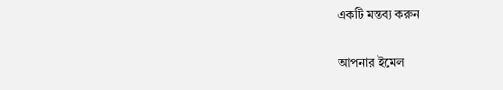একটি মন্তব্য করুন

আপনার ইমেল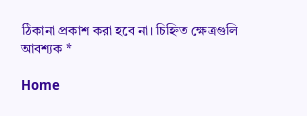ঠিকানা প্রকাশ করা হবে না। চিহ্নিত ক্ষেত্রগুলি আবশ্যক *

Home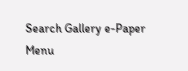Search Gallery e-Paper
Menu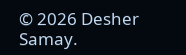© 2026 Desher Samay.